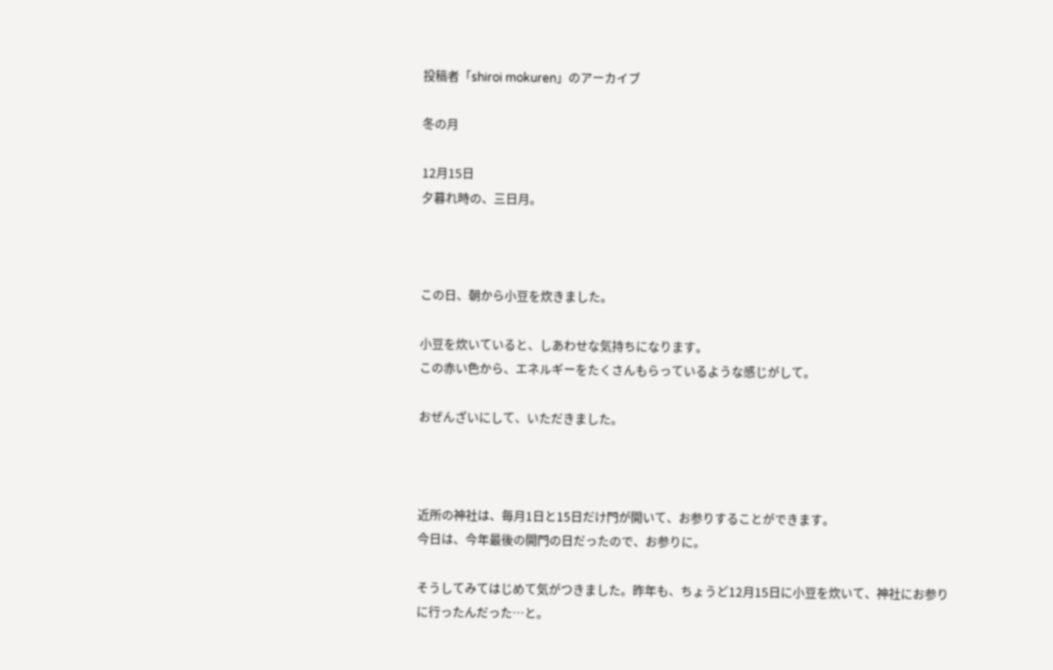投稿者「shiroi mokuren」のアーカイブ

冬の月

12月15日
夕暮れ時の、三日月。



この日、朝から小豆を炊きました。

小豆を炊いていると、しあわせな気持ちになります。
この赤い色から、エネルギーをたくさんもらっているような感じがして。

おぜんざいにして、いただきました。



近所の神社は、毎月1日と15日だけ門が開いて、お参りすることができます。
今日は、今年最後の開門の日だったので、お参りに。

そうしてみてはじめて気がつきました。昨年も、ちょうど12月15日に小豆を炊いて、神社にお参りに行ったんだった…と。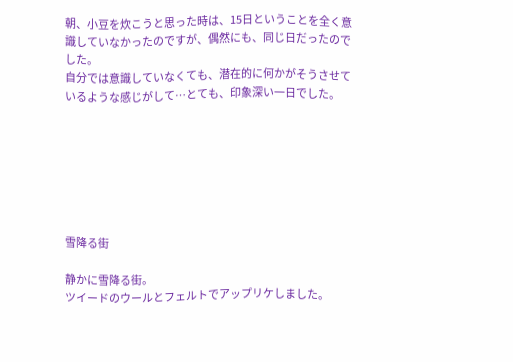朝、小豆を炊こうと思った時は、15日ということを全く意識していなかったのですが、偶然にも、同じ日だったのでした。
自分では意識していなくても、潜在的に何かがそうさせているような感じがして…とても、印象深い一日でした。







雪降る街

静かに雪降る街。
ツイードのウールとフェルトでアップリケしました。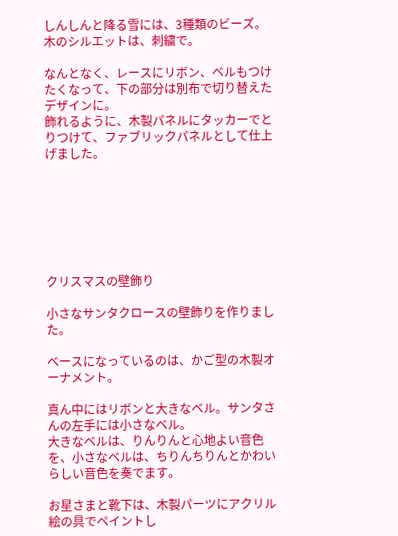しんしんと降る雪には、3種類のビーズ。
木のシルエットは、刺繍で。

なんとなく、レースにリボン、ベルもつけたくなって、下の部分は別布で切り替えたデザインに。
飾れるように、木製パネルにタッカーでとりつけて、ファブリックパネルとして仕上げました。







クリスマスの壁飾り

小さなサンタクロースの壁飾りを作りました。

ベースになっているのは、かご型の木製オーナメント。

真ん中にはリボンと大きなベル。サンタさんの左手には小さなベル。
大きなベルは、りんりんと心地よい音色を、小さなベルは、ちりんちりんとかわいらしい音色を奏でます。

お星さまと靴下は、木製パーツにアクリル絵の具でペイントし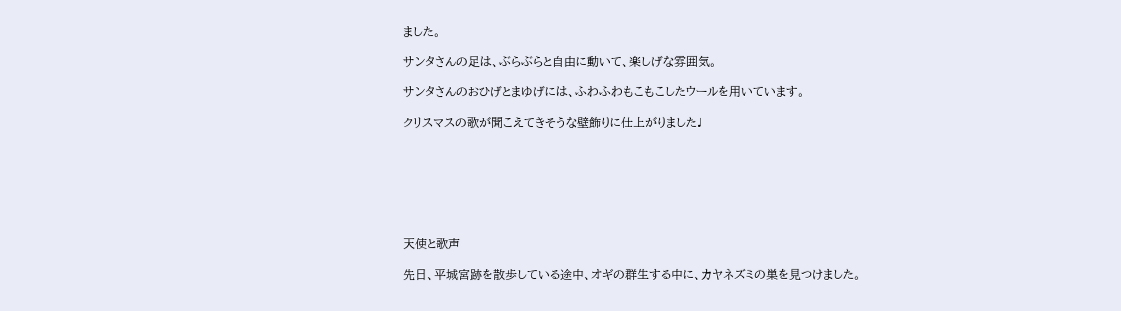ました。

サンタさんの足は、ぶらぶらと自由に動いて、楽しげな雰囲気。

サンタさんのおひげとまゆげには、ふわふわもこもこしたウールを用いています。

クリスマスの歌が聞こえてきそうな壁飾りに仕上がりました♩







天使と歌声

先日、平城宮跡を散歩している途中、オギの群生する中に、カヤネズミの巣を見つけました。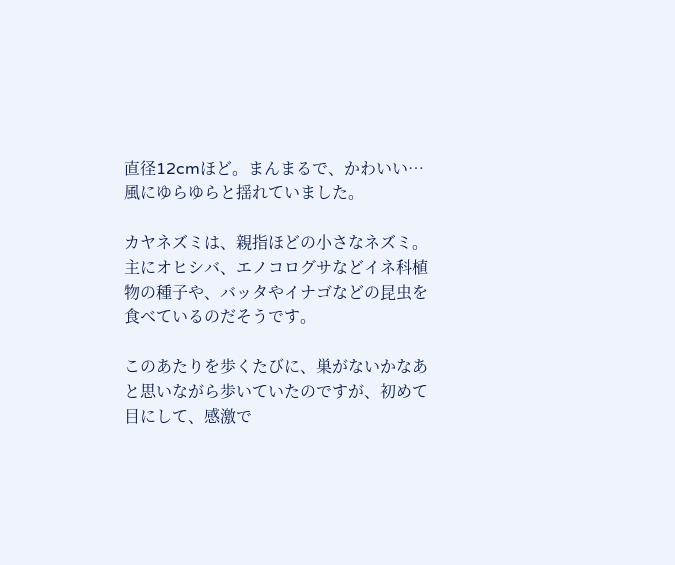直径12cmほど。まんまるで、かわいい…
風にゆらゆらと揺れていました。

カヤネズミは、親指ほどの小さなネズミ。
主にオヒシバ、エノコログサなどイネ科植物の種子や、バッタやイナゴなどの昆虫を食べているのだそうです。

このあたりを歩くたびに、巣がないかなあと思いながら歩いていたのですが、初めて目にして、感激で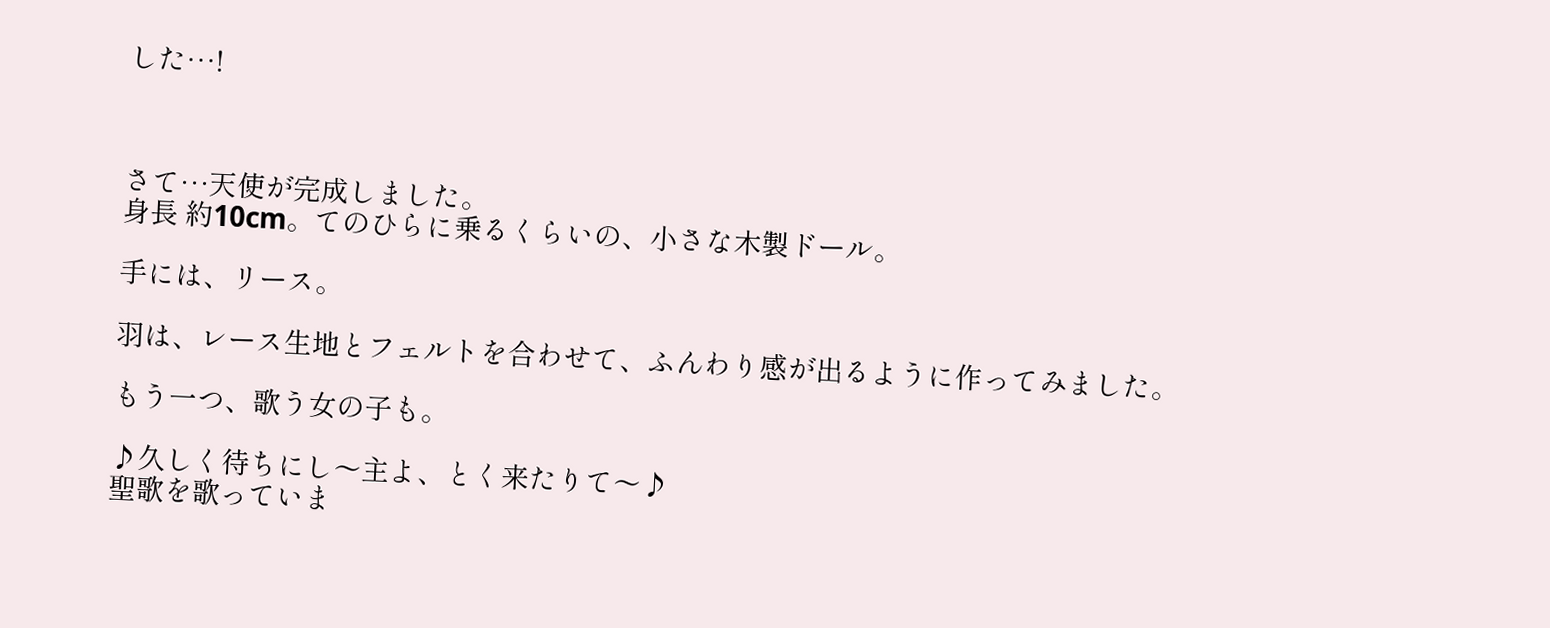した…!



さて…天使が完成しました。
身長 約10cm。てのひらに乗るくらいの、小さな木製ドール。

手には、リース。

羽は、レース生地とフェルトを合わせて、ふんわり感が出るように作ってみました。

もう一つ、歌う女の子も。

♪久しく待ちにし〜主よ、とく来たりて〜♪
聖歌を歌っていま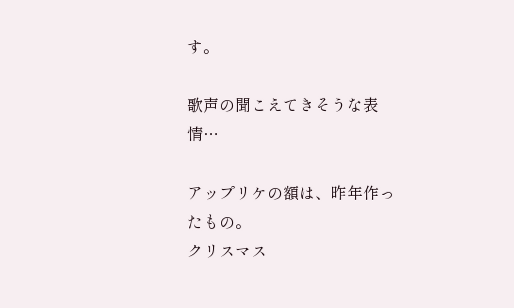す。

歌声の聞こえてきそうな表情…

アップリケの額は、昨年作ったもの。
クリスマス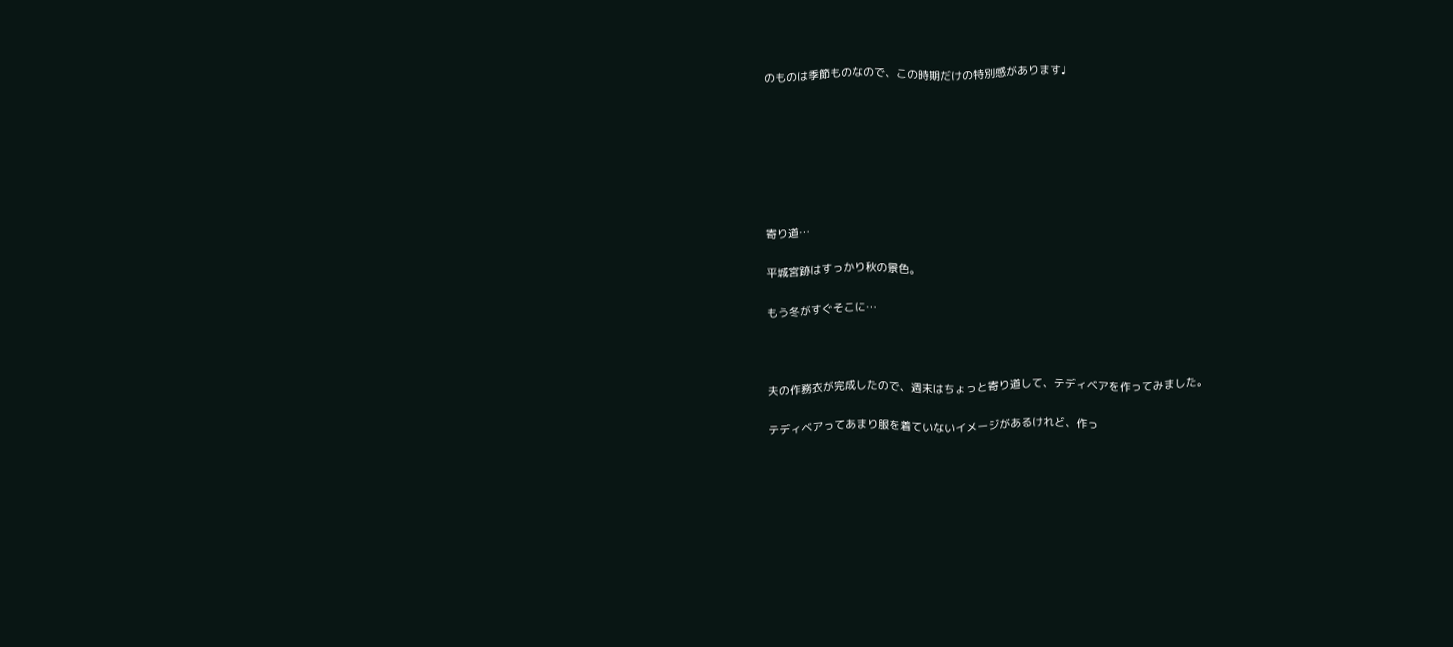のものは季節ものなので、この時期だけの特別感があります♩







寄り道…

平城宮跡はすっかり秋の景色。

もう冬がすぐそこに…



夫の作務衣が完成したので、週末はちょっと寄り道して、テディベアを作ってみました。

テディベアってあまり服を着ていないイメージがあるけれど、作っ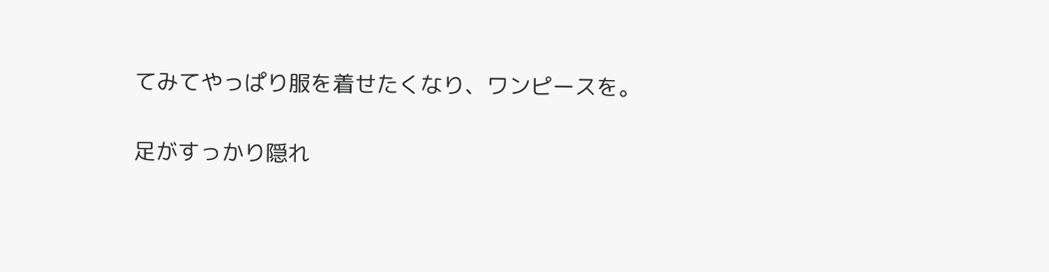てみてやっぱり服を着せたくなり、ワンピースを。

足がすっかり隠れ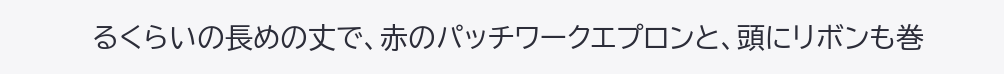るくらいの長めの丈で、赤のパッチワークエプロンと、頭にリボンも巻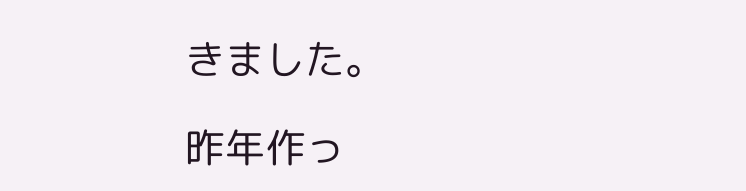きました。

昨年作っ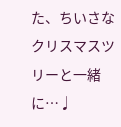た、ちいさなクリスマスツリーと一緒に…♩